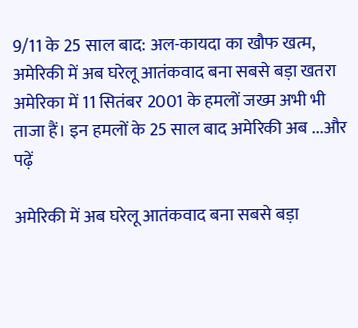9/11 के 25 साल बाद: अल-कायदा का खौफ खत्म, अमेरिकी में अब घरेलू आतंकवाद बना सबसे बड़ा खतरा
अमेरिका में 11 सितंबर 2001 के हमलों जख्म अभी भी ताजा हैं। इन हमलों के 25 साल बाद अमेरिकी अब ...और पढ़ें

अमेरिकी में अब घरेलू आतंकवाद बना सबसे बड़ा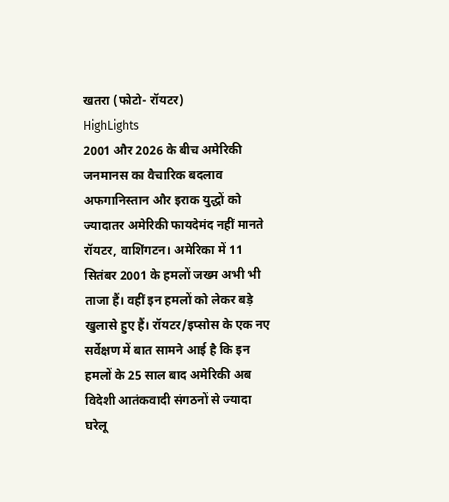खतरा (फोटो- रॉयटर)
HighLights
2001 और 2026 के बीच अमेरिकी जनमानस का वैचारिक बदलाव
अफगानिस्तान और इराक युद्धों को ज्यादातर अमेरिकी फायदेमंद नहीं मानते
रॉयटर, वाशिंगटन। अमेरिका में 11 सितंबर 2001 के हमलों जख्म अभी भी ताजा हैं। वहीं इन हमलों को लेकर बड़े खुलासे हुए हैं। रॉयटर/इप्सोस के एक नए सर्वेक्षण में बात सामने आई है कि इन हमलों के 25 साल बाद अमेरिकी अब विदेशी आतंकवादी संगठनों से ज्यादा घरेलू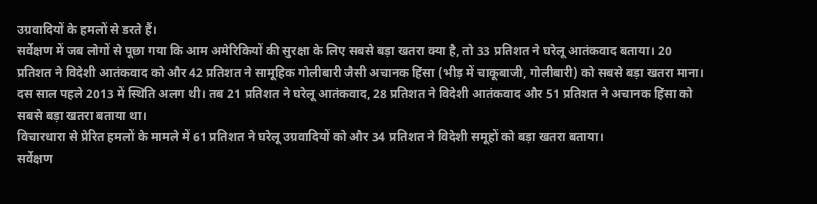उग्रवादियों के हमलों से डरते हैं।
सर्वेक्षण में जब लोगों से पूछा गया कि आम अमेरिकियों की सुरक्षा के लिए सबसे बड़ा खतरा क्या है, तो 33 प्रतिशत ने घरेलू आतंकवाद बताया। 20 प्रतिशत ने विदेशी आतंकवाद को और 42 प्रतिशत ने सामूहिक गोलीबारी जैसी अचानक हिंसा (भीड़ में चाकूबाजी, गोलीबारी) को सबसे बड़ा खतरा माना।
दस साल पहले 2013 में स्थिति अलग थी। तब 21 प्रतिशत ने घरेलू आतंकवाद, 28 प्रतिशत ने विदेशी आतंकवाद और 51 प्रतिशत ने अचानक हिंसा को सबसे बड़ा खतरा बताया था।
विचारधारा से प्रेरित हमलों के मामले में 61 प्रतिशत ने घरेलू उग्रवादियों को और 34 प्रतिशत ने विदेशी समूहों को बड़ा खतरा बताया।
सर्वेक्षण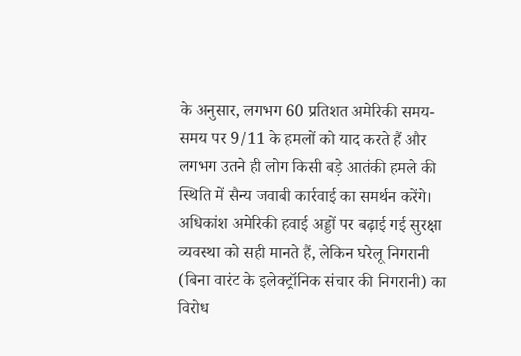के अनुसार, लगभग 60 प्रतिशत अमेरिकी समय-समय पर 9/11 के हमलों को याद करते हैं और लगभग उतने ही लोग किसी बड़े आतंकी हमले की स्थिति में सैन्य जवाबी कार्रवाई का समर्थन करेंगे।
अधिकांश अमेरिकी हवाई अड्डों पर बढ़ाई गई सुरक्षा व्यवस्था को सही मानते हैं, लेकिन घरेलू निगरानी (बिना वारंट के इलेक्ट्रॉनिक संचार की निगरानी) का विरोध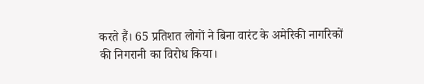करते हैं। 65 प्रतिशत लोगों ने बिना वारंट के अमेरिकी नागरिकों की निगरानी का विरोध किया।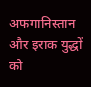अफगानिस्तान और इराक युद्धों को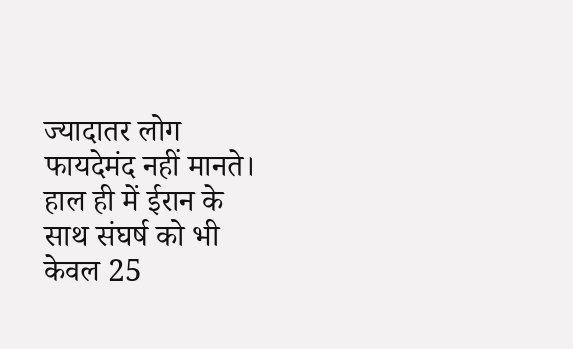ज्यादातर लोग फायदेमंद नहीं मानते। हाल ही में ईरान के साथ संघर्ष को भी केवल 25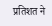प्रतिशत ने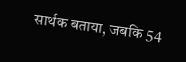सार्थक बताया, जबकि 54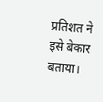प्रतिशत ने इसे बेकार बताया।